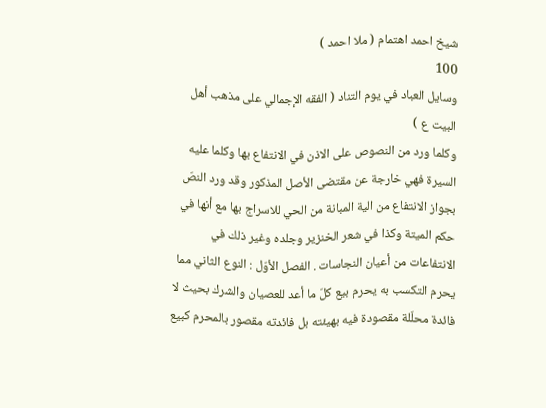شيخ احمد اهتمام ( ملا احمد )
100
وسايل العباد في يوم التناد ( الفقه الإجمالي على مذهب أهل البيت ع )
وكلما ورد من النصوص على الاذن في الانتفاع بها وكلما عليه السيرة فهي خارجة عن مقتضى الأصل المذكور وقد ورد النصّ بجواز الانتفاع من الية المبانة من الحي للاسراج بها مع أنها في حكم الميتة وكذا في شعر الخنزير وجلده وغير ذلك في الانتفاعات من أعيان النجاسات . الفصل الأوّل : النوع الثاني مما يحرم التكسب به يحرم بيع كلّ ما أعد للعصيان والشرك بحيث لا فائدة محلّلة مقصودة فيه بهيئته بل فائدته مقصور بالمحرم كبيع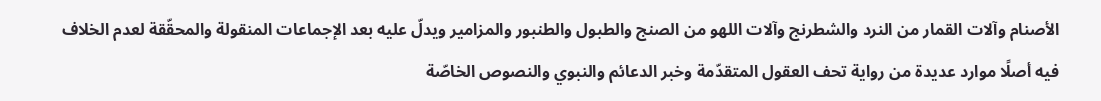الأصنام وآلات القمار من النرد والشطرنج وآلات اللهو من الصنج والطبول والطنبور والمزامير ويدلّ عليه بعد الإجماعات المنقولة والمحقّقة لعدم الخلاف فيه أصلًا موارد عديدة من رواية تحف العقول المتقدّمة وخبر الدعائم والنبوي والنصوص الخاصّة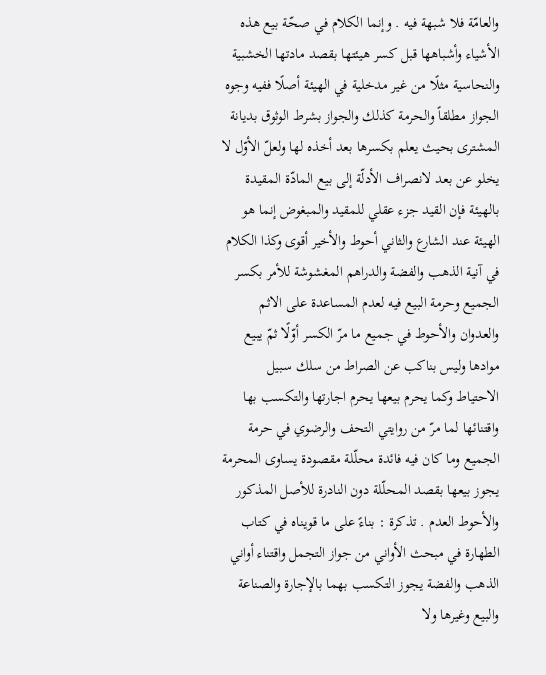والعامّة فلا شبهة فيه . وإنما الكلام في صحّة بيع هذه الأشياء وأشباهها قبل كسر هيئتها بقصد مادتها الخشبية والنحاسية مثلًا من غير مدخلية في الهيئة أصلًا ففيه وجوه الجواز مطلقاً والحرمة كذلك والجواز بشرط الوثوق بديانة المشترى بحيث يعلم بكسرها بعد أخذه لها ولعلّ الأوّل لا يخلو عن بعد لانصراف الأدلّة إلى بيع المادّة المقيدة بالهيئة فإن القيد جزء عقلي للمقيد والمبغوض إنما هو الهيئة عند الشارع والثاني أحوط والأخير أقوى وكذا الكلام في آنية الذهب والفضة والدراهم المغشوشة للأمر بكسر الجميع وحرمة البيع فيه لعدم المساعدة على الاثم والعدوان والأحوط في جميع ما مرّ الكسر أوّلًا ثمّ يبيع موادها وليس بناكب عن الصراط من سلك سبيل الاحتياط وكما يحرم بيعها يحرم اجارتها والتكسب بها واقتنائها لما مرّ من روايتي التحف والرضوي في حرمة الجميع وما كان فيه فائدة محلّلة مقصودة يساوى المحرمة يجوز بيعها بقصد المحلّلة دون النادرة للأصل المذكور والأحوط العدم . تذكرة : بناءً على ما قويناه في كتاب الطهارة في مبحث الأواني من جواز التجمل واقتناء أواني الذهب والفضة يجوز التكسب بهما بالإجارة والصناعة والبيع وغيرها ولا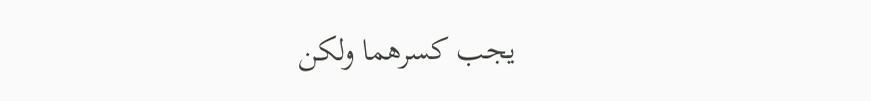يجب كسرهما ولكن